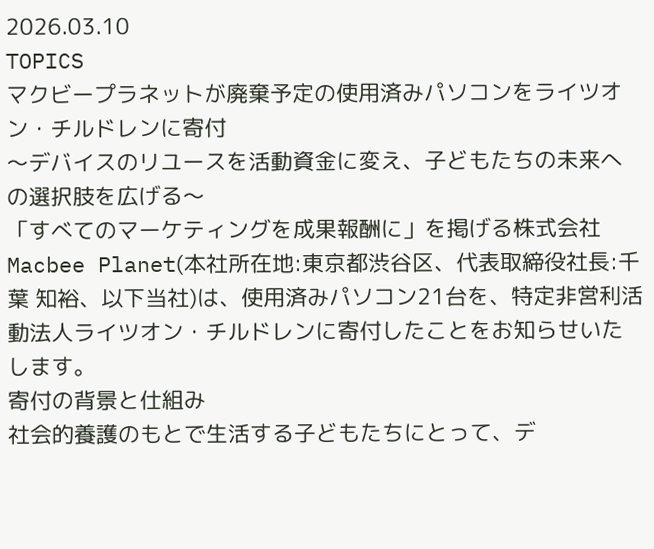2026.03.10
TOPICS
マクビープラネットが廃棄予定の使用済みパソコンをライツオン・チルドレンに寄付
〜デバイスのリユースを活動資金に変え、子どもたちの未来への選択肢を広げる〜
「すべてのマーケティングを成果報酬に」を掲げる株式会社Macbee Planet(本社所在地:東京都渋谷区、代表取締役社長:千葉 知裕、以下当社)は、使用済みパソコン21台を、特定非営利活動法人ライツオン・チルドレンに寄付したことをお知らせいたします。
寄付の背景と仕組み
社会的養護のもとで生活する子どもたちにとって、デ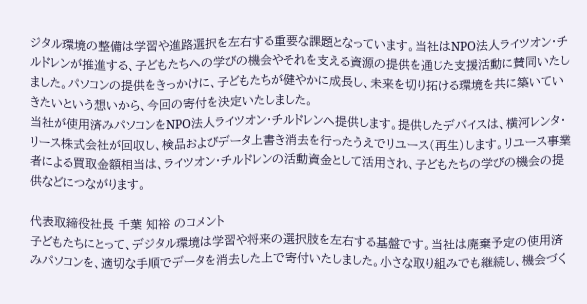ジタル環境の整備は学習や進路選択を左右する重要な課題となっています。当社はNPO法人ライツオン・チルドレンが推進する、子どもたちへの学びの機会やそれを支える資源の提供を通じた支援活動に賛同いたしました。パソコンの提供をきっかけに、子どもたちが健やかに成長し、未来を切り拓ける環境を共に築いていきたいという想いから、今回の寄付を決定いたしました。
当社が使用済みパソコンをNPO法人ライツオン・チルドレンへ提供します。提供したデバイスは、横河レンタ・リース株式会社が回収し、検品およびデータ上書き消去を行ったうえでリユース(再生)します。リユース事業者による買取金額相当は、ライツオン・チルドレンの活動資金として活用され、子どもたちの学びの機会の提供などにつながります。

代表取締役社長 千葉 知裕 のコメント
子どもたちにとって、デジタル環境は学習や将来の選択肢を左右する基盤です。当社は廃棄予定の使用済みパソコンを、適切な手順でデータを消去した上で寄付いたしました。小さな取り組みでも継続し、機会づく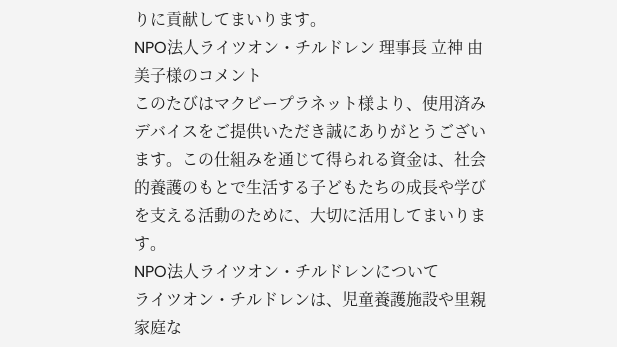りに貢献してまいります。
NPO法人ライツオン・チルドレン 理事長 立神 由美子様のコメント
このたびはマクビープラネット様より、使用済みデバイスをご提供いただき誠にありがとうございます。この仕組みを通じて得られる資金は、社会的養護のもとで生活する子どもたちの成長や学びを支える活動のために、大切に活用してまいります。
NPO法人ライツオン・チルドレンについて
ライツオン・チルドレンは、児童養護施設や里親家庭な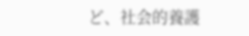ど、社会的養護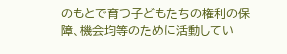のもとで育つ子どもたちの権利の保障、機会均等のために活動してい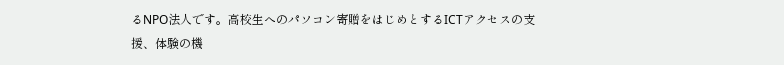るNPO法人です。高校生へのパソコン寄贈をはじめとするICTアクセスの支援、体験の機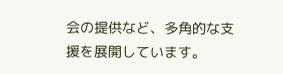会の提供など、多角的な支援を展開しています。